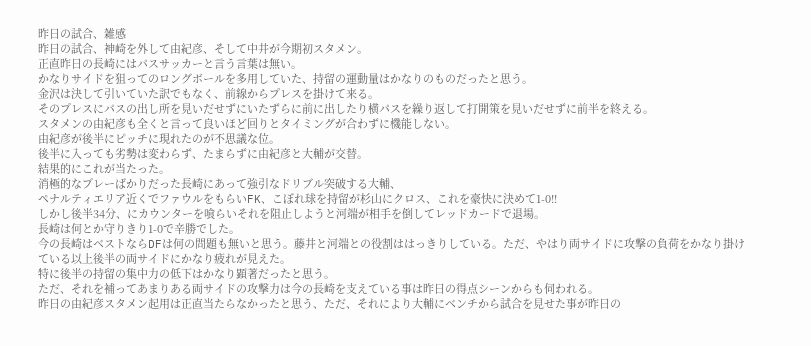昨日の試合、雑感
昨日の試合、神崎を外して由紀彦、そして中井が今期初スタメン。
正直昨日の長崎にはパスサッカーと言う言葉は無い。
かなりサイドを狙ってのロングボールを多用していた、持留の運動量はかなりのものだったと思う。
金沢は決して引いていた訳でもなく、前線からプレスを掛けて来る。
そのプレスにパスの出し所を見いだせずにいたずらに前に出したり横パスを繰り返して打開策を見いだせずに前半を終える。
スタメンの由紀彦も全くと言って良いほど回りとタイミングが合わずに機能しない。
由紀彦が後半にピッチに現れたのが不思議な位。
後半に入っても劣勢は変わらず、たまらずに由紀彦と大輔が交替。
結果的にこれが当たった。
消極的なプレーばかりだった長崎にあって強引なドリブル突破する大輔、
ペナルティエリア近くでファウルをもらいFK、こぼれ球を持留が杉山にクロス、これを豪快に決めて1-0!!
しかし後半34分、にカウンターを喰らいそれを阻止しようと河端が相手を倒してレッドカードで退場。
長崎は何とか守りきり1-0で辛勝でした。
今の長崎はベストならDFは何の問題も無いと思う。藤井と河端との役割ははっきりしている。ただ、やはり両サイドに攻撃の負荷をかなり掛けている以上後半の両サイドにかなり疲れが見えた。
特に後半の持留の集中力の低下はかなり顕著だったと思う。
ただ、それを補ってあまりある両サイドの攻撃力は今の長崎を支えている事は昨日の得点シーンからも伺われる。
昨日の由紀彦スタメン起用は正直当たらなかったと思う、ただ、それにより大輔にベンチから試合を見せた事が昨日の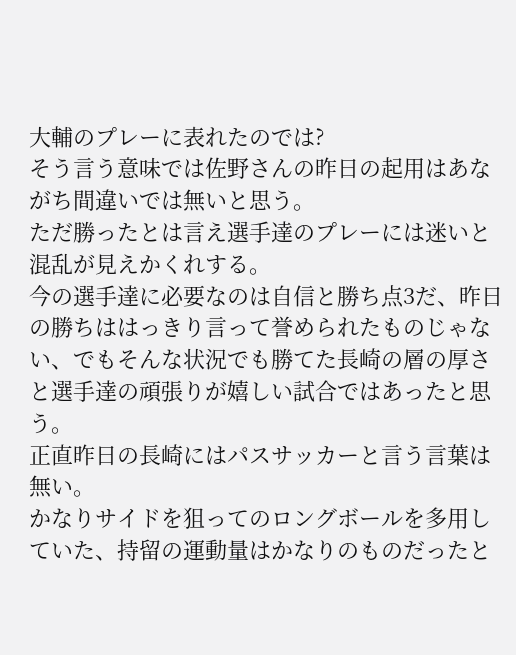大輔のプレーに表れたのでは?
そう言う意味では佐野さんの昨日の起用はあながち間違いでは無いと思う。
ただ勝ったとは言え選手達のプレーには迷いと混乱が見えかくれする。
今の選手達に必要なのは自信と勝ち点3だ、昨日の勝ちははっきり言って誉められたものじゃない、でもそんな状況でも勝てた長崎の層の厚さと選手達の頑張りが嬉しい試合ではあったと思う。
正直昨日の長崎にはパスサッカーと言う言葉は無い。
かなりサイドを狙ってのロングボールを多用していた、持留の運動量はかなりのものだったと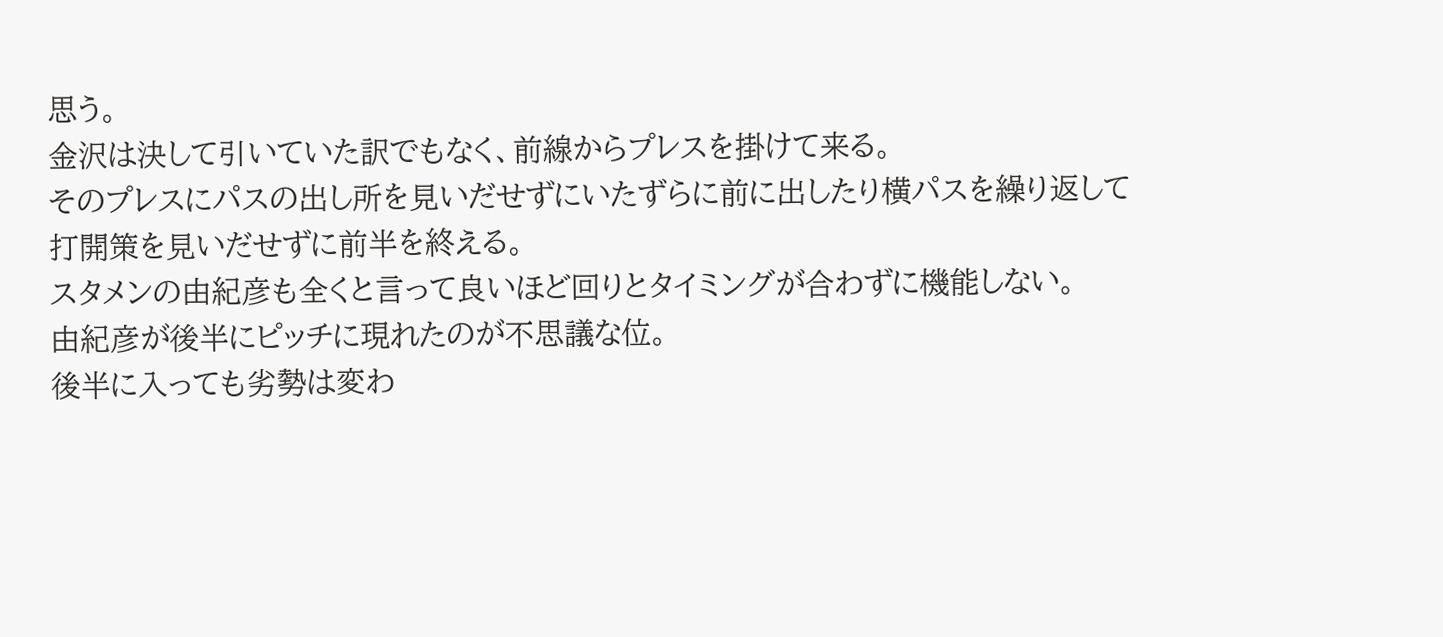思う。
金沢は決して引いていた訳でもなく、前線からプレスを掛けて来る。
そのプレスにパスの出し所を見いだせずにいたずらに前に出したり横パスを繰り返して打開策を見いだせずに前半を終える。
スタメンの由紀彦も全くと言って良いほど回りとタイミングが合わずに機能しない。
由紀彦が後半にピッチに現れたのが不思議な位。
後半に入っても劣勢は変わ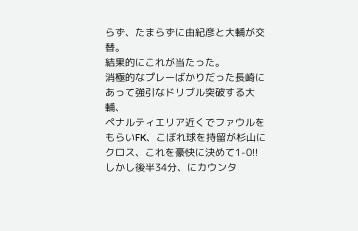らず、たまらずに由紀彦と大輔が交替。
結果的にこれが当たった。
消極的なプレーばかりだった長崎にあって強引なドリブル突破する大輔、
ペナルティエリア近くでファウルをもらいFK、こぼれ球を持留が杉山にクロス、これを豪快に決めて1-0!!
しかし後半34分、にカウンタ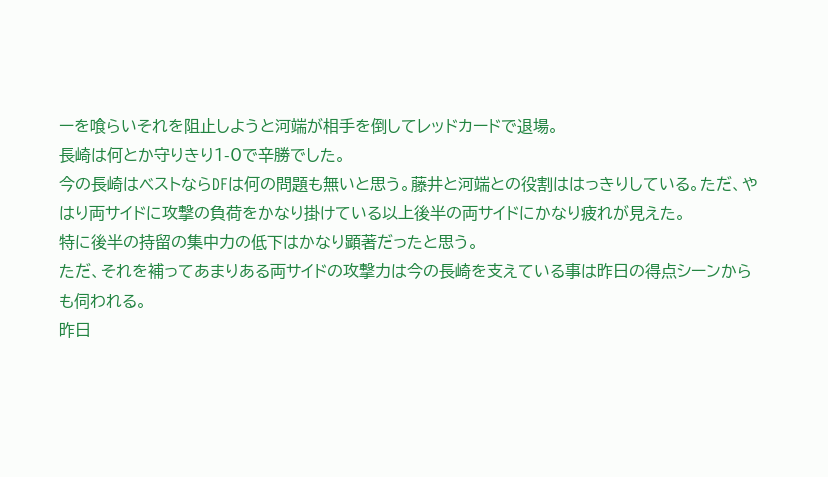ーを喰らいそれを阻止しようと河端が相手を倒してレッドカードで退場。
長崎は何とか守りきり1-0で辛勝でした。
今の長崎はベストならDFは何の問題も無いと思う。藤井と河端との役割ははっきりしている。ただ、やはり両サイドに攻撃の負荷をかなり掛けている以上後半の両サイドにかなり疲れが見えた。
特に後半の持留の集中力の低下はかなり顕著だったと思う。
ただ、それを補ってあまりある両サイドの攻撃力は今の長崎を支えている事は昨日の得点シーンからも伺われる。
昨日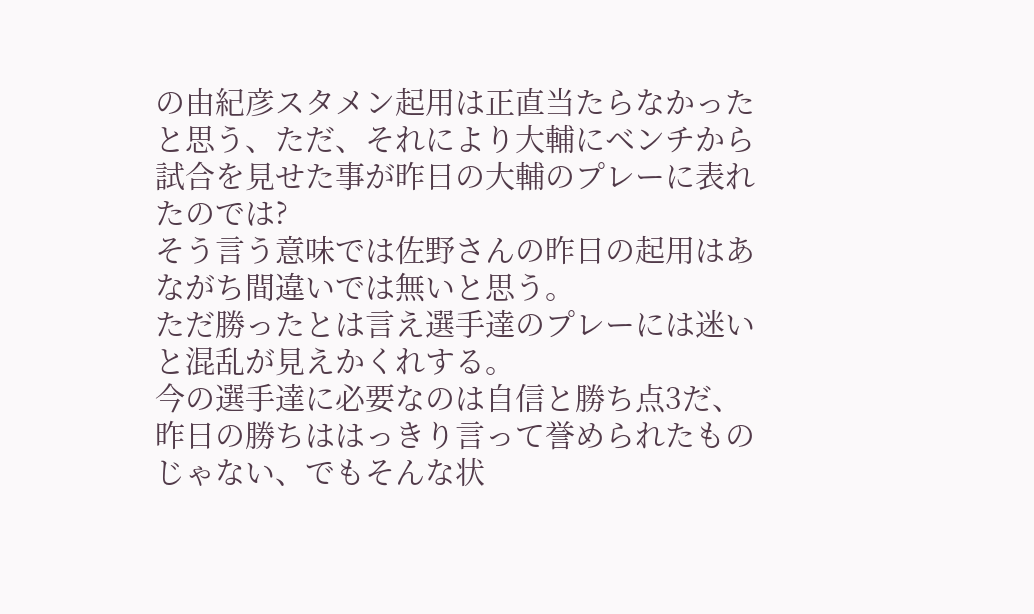の由紀彦スタメン起用は正直当たらなかったと思う、ただ、それにより大輔にベンチから試合を見せた事が昨日の大輔のプレーに表れたのでは?
そう言う意味では佐野さんの昨日の起用はあながち間違いでは無いと思う。
ただ勝ったとは言え選手達のプレーには迷いと混乱が見えかくれする。
今の選手達に必要なのは自信と勝ち点3だ、昨日の勝ちははっきり言って誉められたものじゃない、でもそんな状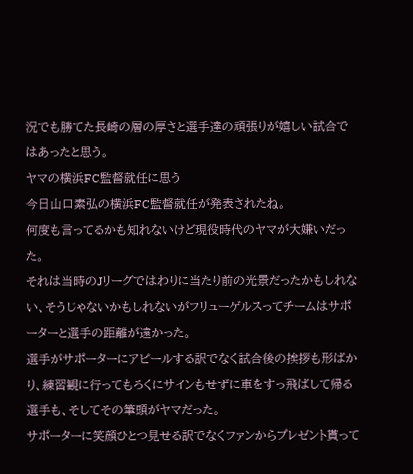況でも勝てた長崎の層の厚さと選手達の頑張りが嬉しい試合ではあったと思う。
ヤマの横浜FC監督就任に思う
今日山口素弘の横浜FC監督就任が発表されたね。
何度も言ってるかも知れないけど現役時代のヤマが大嫌いだった。
それは当時のJリーグではわりに当たり前の光景だったかもしれない、そうじゃないかもしれないがフリューゲルスってチームはサポーターと選手の距離が遠かった。
選手がサポーターにアピールする訳でなく試合後の挨拶も形ばかり、練習観に行ってもろくにサインもせずに車をすっ飛ばして帰る選手も、そしてその筆頭がヤマだった。
サポーターに笑顔ひとつ見せる訳でなくファンからプレゼント貰って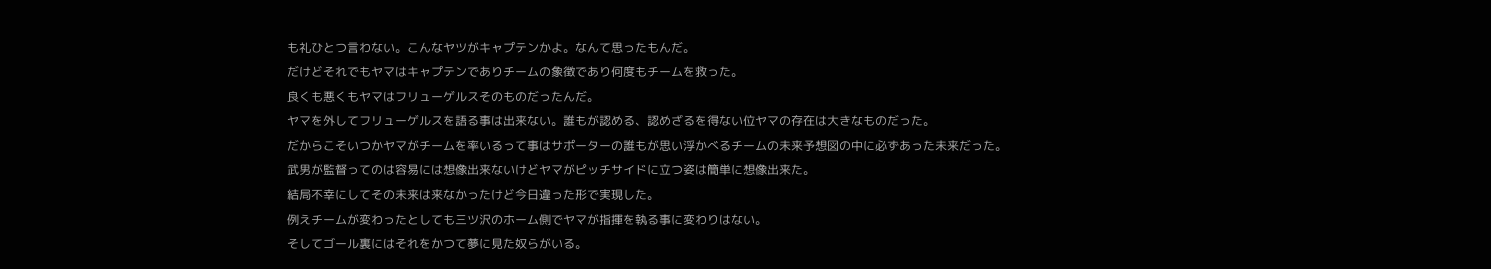も礼ひとつ言わない。こんなヤツがキャプテンかよ。なんて思ったもんだ。
だけどそれでもヤマはキャプテンでありチームの象徴であり何度もチームを救った。
良くも悪くもヤマはフリューゲルスそのものだったんだ。
ヤマを外してフリューゲルスを語る事は出来ない。誰もが認める、認めざるを得ない位ヤマの存在は大きなものだった。
だからこそいつかヤマがチームを率いるって事はサポーターの誰もが思い浮かべるチームの未来予想図の中に必ずあった未来だった。
武男が監督ってのは容易には想像出来ないけどヤマがピッチサイドに立つ姿は簡単に想像出来た。
結局不幸にしてその未来は来なかったけど今日違った形で実現した。
例えチームが変わったとしても三ツ沢のホーム側でヤマが指揮を執る事に変わりはない。
そしてゴール裏にはそれをかつて夢に見た奴らがいる。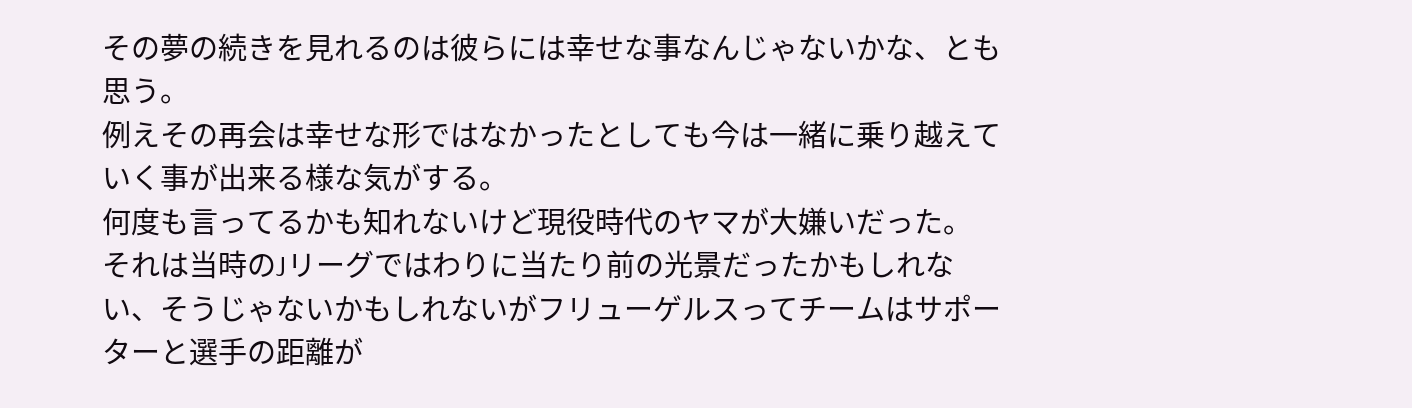その夢の続きを見れるのは彼らには幸せな事なんじゃないかな、とも思う。
例えその再会は幸せな形ではなかったとしても今は一緒に乗り越えていく事が出来る様な気がする。
何度も言ってるかも知れないけど現役時代のヤマが大嫌いだった。
それは当時のJリーグではわりに当たり前の光景だったかもしれない、そうじゃないかもしれないがフリューゲルスってチームはサポーターと選手の距離が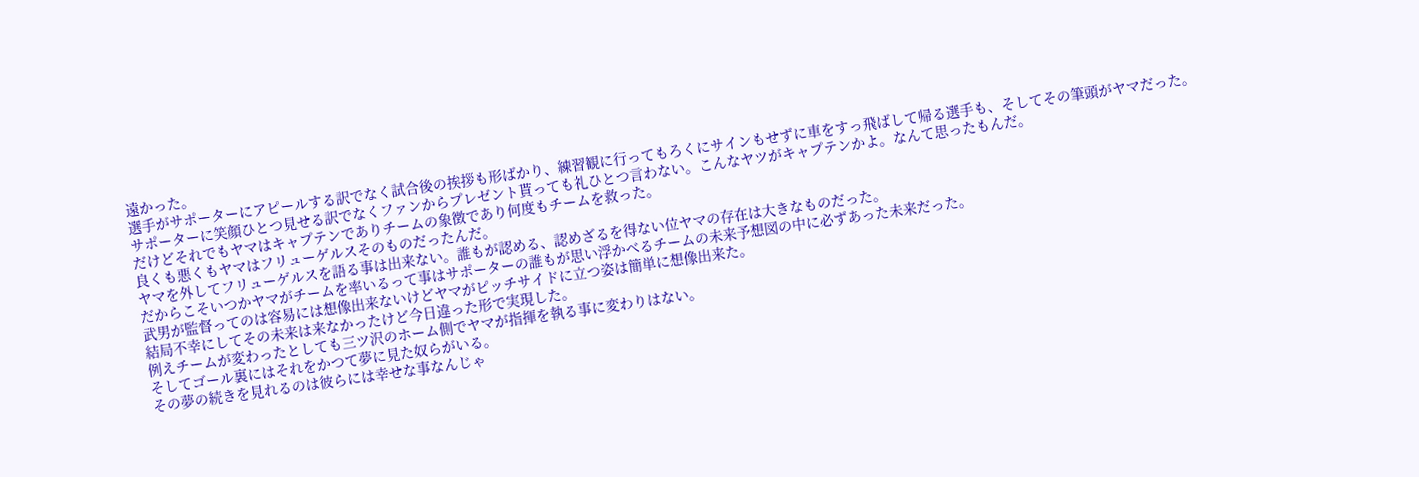遠かった。
選手がサポーターにアピールする訳でなく試合後の挨拶も形ばかり、練習観に行ってもろくにサインもせずに車をすっ飛ばして帰る選手も、そしてその筆頭がヤマだった。
サポーターに笑顔ひとつ見せる訳でなくファンからプレゼント貰っても礼ひとつ言わない。こんなヤツがキャプテンかよ。なんて思ったもんだ。
だけどそれでもヤマはキャプテンでありチームの象徴であり何度もチームを救った。
良くも悪くもヤマはフリューゲルスそのものだったんだ。
ヤマを外してフリューゲルスを語る事は出来ない。誰もが認める、認めざるを得ない位ヤマの存在は大きなものだった。
だからこそいつかヤマがチームを率いるって事はサポーターの誰もが思い浮かべるチームの未来予想図の中に必ずあった未来だった。
武男が監督ってのは容易には想像出来ないけどヤマがピッチサイドに立つ姿は簡単に想像出来た。
結局不幸にしてその未来は来なかったけど今日違った形で実現した。
例えチームが変わったとしても三ツ沢のホーム側でヤマが指揮を執る事に変わりはない。
そしてゴール裏にはそれをかつて夢に見た奴らがいる。
その夢の続きを見れるのは彼らには幸せな事なんじゃ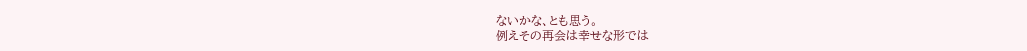ないかな、とも思う。
例えその再会は幸せな形では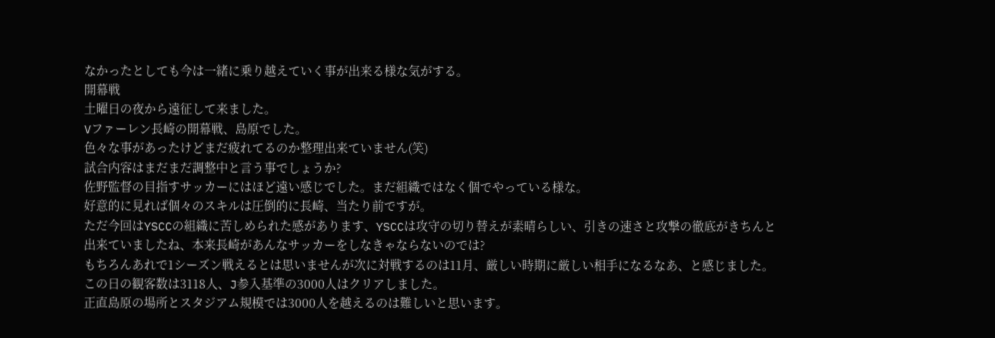なかったとしても今は一緒に乗り越えていく事が出来る様な気がする。
開幕戦
土曜日の夜から遠征して来ました。
Vファーレン長崎の開幕戦、島原でした。
色々な事があったけどまだ疲れてるのか整理出来ていません(笑)
試合内容はまだまだ調整中と言う事でしょうか?
佐野監督の目指すサッカーにはほど遠い感じでした。まだ組織ではなく個でやっている様な。
好意的に見れば個々のスキルは圧倒的に長崎、当たり前ですが。
ただ今回はYSCCの組織に苦しめられた感があります、YSCCは攻守の切り替えが素晴らしい、引きの速さと攻撃の徹底がきちんと出来ていましたね、本来長崎があんなサッカーをしなきゃならないのでは?
もちろんあれで1シーズン戦えるとは思いませんが次に対戦するのは11月、厳しい時期に厳しい相手になるなあ、と感じました。
この日の観客数は3118人、J参入基準の3000人はクリアしました。
正直島原の場所とスタジアム規模では3000人を越えるのは難しいと思います。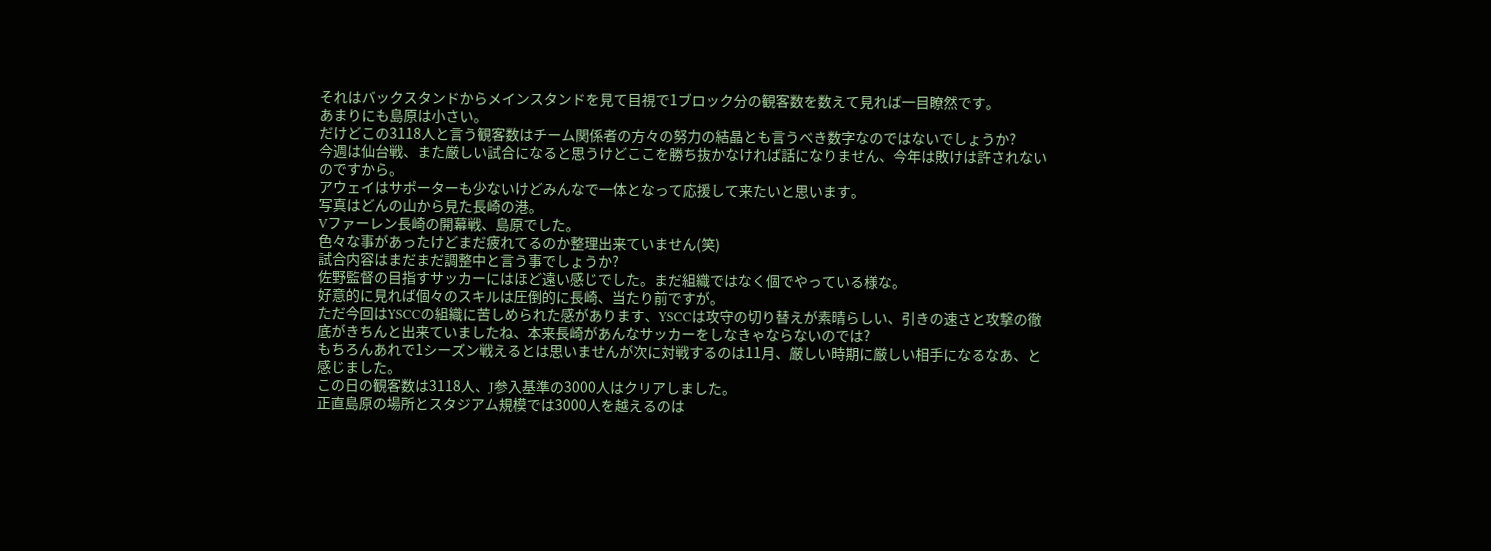それはバックスタンドからメインスタンドを見て目視で1ブロック分の観客数を数えて見れば一目瞭然です。
あまりにも島原は小さい。
だけどこの3118人と言う観客数はチーム関係者の方々の努力の結晶とも言うべき数字なのではないでしょうか?
今週は仙台戦、また厳しい試合になると思うけどここを勝ち抜かなければ話になりません、今年は敗けは許されないのですから。
アウェイはサポーターも少ないけどみんなで一体となって応援して来たいと思います。
写真はどんの山から見た長崎の港。
Vファーレン長崎の開幕戦、島原でした。
色々な事があったけどまだ疲れてるのか整理出来ていません(笑)
試合内容はまだまだ調整中と言う事でしょうか?
佐野監督の目指すサッカーにはほど遠い感じでした。まだ組織ではなく個でやっている様な。
好意的に見れば個々のスキルは圧倒的に長崎、当たり前ですが。
ただ今回はYSCCの組織に苦しめられた感があります、YSCCは攻守の切り替えが素晴らしい、引きの速さと攻撃の徹底がきちんと出来ていましたね、本来長崎があんなサッカーをしなきゃならないのでは?
もちろんあれで1シーズン戦えるとは思いませんが次に対戦するのは11月、厳しい時期に厳しい相手になるなあ、と感じました。
この日の観客数は3118人、J参入基準の3000人はクリアしました。
正直島原の場所とスタジアム規模では3000人を越えるのは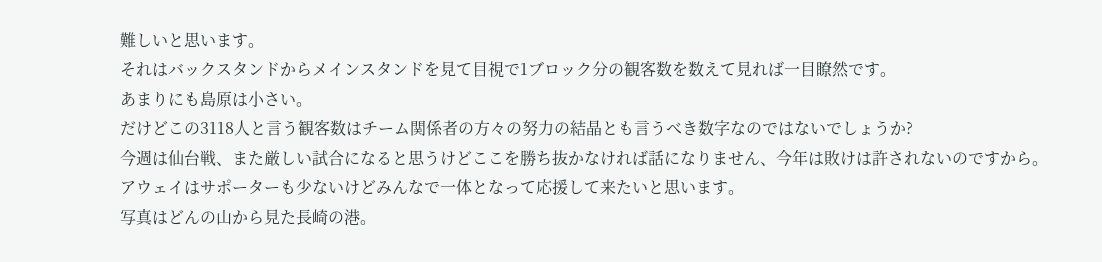難しいと思います。
それはバックスタンドからメインスタンドを見て目視で1ブロック分の観客数を数えて見れば一目瞭然です。
あまりにも島原は小さい。
だけどこの3118人と言う観客数はチーム関係者の方々の努力の結晶とも言うべき数字なのではないでしょうか?
今週は仙台戦、また厳しい試合になると思うけどここを勝ち抜かなければ話になりません、今年は敗けは許されないのですから。
アウェイはサポーターも少ないけどみんなで一体となって応援して来たいと思います。
写真はどんの山から見た長崎の港。